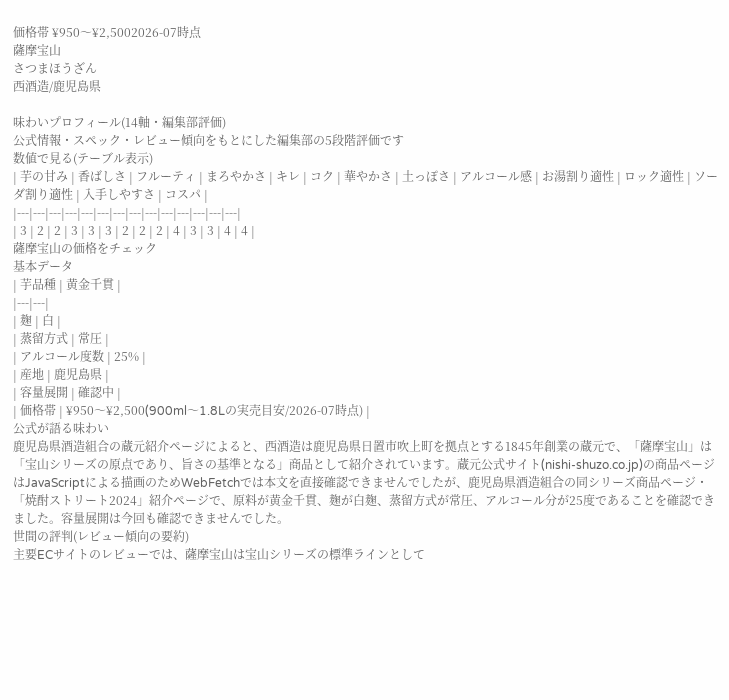価格帯 ¥950〜¥2,5002026-07時点
薩摩宝山
さつまほうざん
西酒造/鹿児島県

味わいプロフィール(14軸・編集部評価)
公式情報・スペック・レビュー傾向をもとにした編集部の5段階評価です
数値で見る(テーブル表示)
| 芋の甘み | 香ばしさ | フルーティ | まろやかさ | キレ | コク | 華やかさ | 土っぽさ | アルコール感 | お湯割り適性 | ロック適性 | ソーダ割り適性 | 入手しやすさ | コスパ |
|---|---|---|---|---|---|---|---|---|---|---|---|---|---|
| 3 | 2 | 2 | 3 | 3 | 3 | 2 | 2 | 2 | 4 | 3 | 3 | 4 | 4 |
薩摩宝山の価格をチェック
基本データ
| 芋品種 | 黄金千貫 |
|---|---|
| 麹 | 白 |
| 蒸留方式 | 常圧 |
| アルコール度数 | 25% |
| 産地 | 鹿児島県 |
| 容量展開 | 確認中 |
| 価格帯 | ¥950〜¥2,500(900ml〜1.8Lの実売目安/2026-07時点) |
公式が語る味わい
鹿児島県酒造組合の蔵元紹介ページによると、西酒造は鹿児島県日置市吹上町を拠点とする1845年創業の蔵元で、「薩摩宝山」は「宝山シリーズの原点であり、旨さの基準となる」商品として紹介されています。蔵元公式サイト(nishi-shuzo.co.jp)の商品ページはJavaScriptによる描画のためWebFetchでは本文を直接確認できませんでしたが、鹿児島県酒造組合の同シリーズ商品ページ・「焼酎ストリート2024」紹介ページで、原料が黄金千貫、麹が白麹、蒸留方式が常圧、アルコール分が25度であることを確認できました。容量展開は今回も確認できませんでした。
世間の評判(レビュー傾向の要約)
主要ECサイトのレビューでは、薩摩宝山は宝山シリーズの標準ラインとして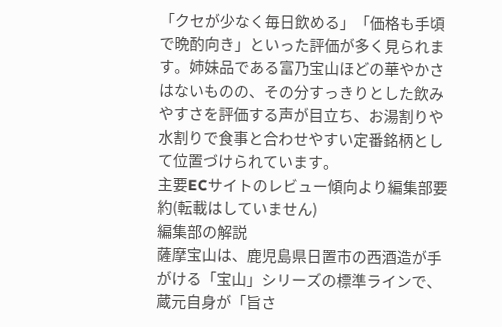「クセが少なく毎日飲める」「価格も手頃で晩酌向き」といった評価が多く見られます。姉妹品である富乃宝山ほどの華やかさはないものの、その分すっきりとした飲みやすさを評価する声が目立ち、お湯割りや水割りで食事と合わせやすい定番銘柄として位置づけられています。
主要ECサイトのレビュー傾向より編集部要約(転載はしていません)
編集部の解説
薩摩宝山は、鹿児島県日置市の西酒造が手がける「宝山」シリーズの標準ラインで、蔵元自身が「旨さ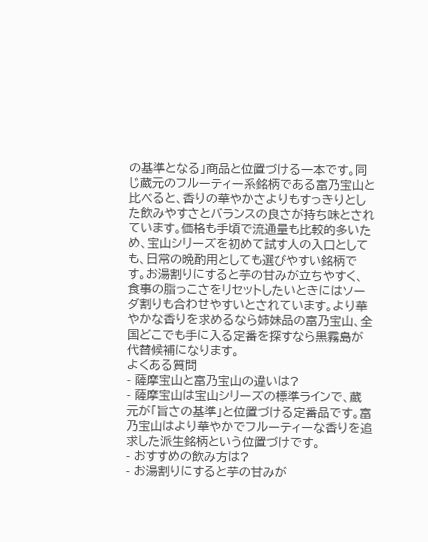の基準となる」商品と位置づける一本です。同じ蔵元のフルーティー系銘柄である富乃宝山と比べると、香りの華やかさよりもすっきりとした飲みやすさとバランスの良さが持ち味とされています。価格も手頃で流通量も比較的多いため、宝山シリーズを初めて試す人の入口としても、日常の晩酌用としても選びやすい銘柄です。お湯割りにすると芋の甘みが立ちやすく、食事の脂っこさをリセットしたいときにはソーダ割りも合わせやすいとされています。より華やかな香りを求めるなら姉妹品の富乃宝山、全国どこでも手に入る定番を探すなら黒霧島が代替候補になります。
よくある質問
- 薩摩宝山と富乃宝山の違いは?
- 薩摩宝山は宝山シリーズの標準ラインで、蔵元が「旨さの基準」と位置づける定番品です。富乃宝山はより華やかでフルーティーな香りを追求した派生銘柄という位置づけです。
- おすすめの飲み方は?
- お湯割りにすると芋の甘みが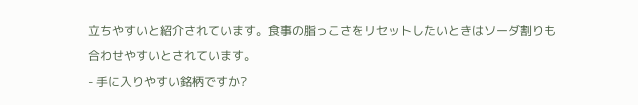立ちやすいと紹介されています。食事の脂っこさをリセットしたいときはソーダ割りも合わせやすいとされています。
- 手に入りやすい銘柄ですか?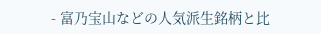- 富乃宝山などの人気派生銘柄と比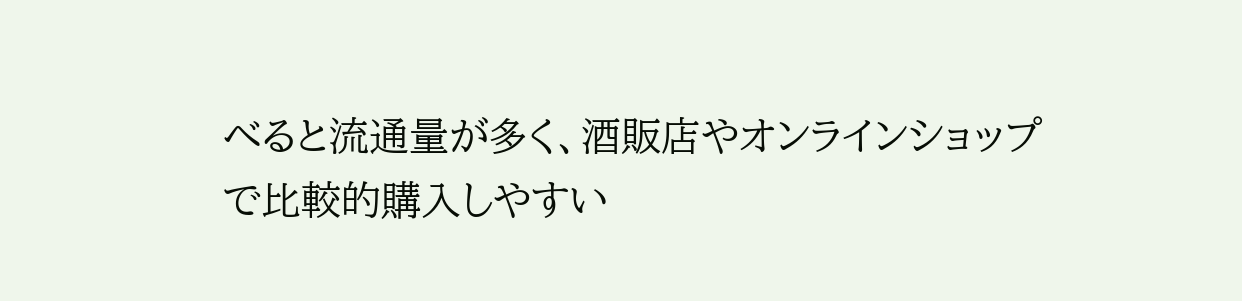べると流通量が多く、酒販店やオンラインショップで比較的購入しやすい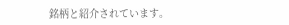銘柄と紹介されています。